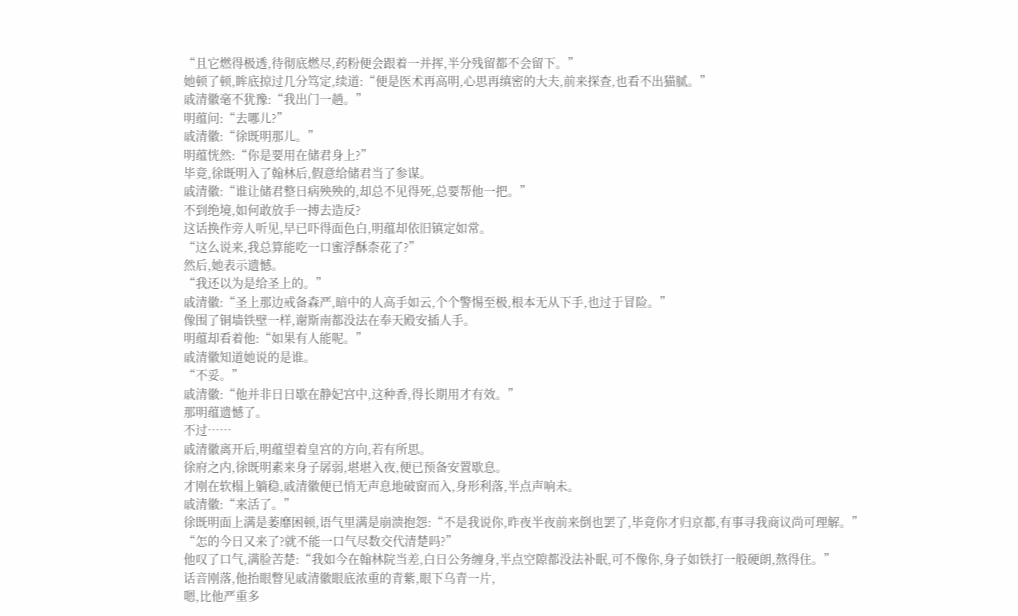“且它燃得极透,待彻底燃尽,药粉便会跟着一并挥,半分残留都不会留下。”
她顿了顿,眸底掠过几分笃定,续道:“便是医术再高明,心思再缜密的大夫,前来探查,也看不出猫腻。”
戚清徽毫不犹豫:“我出门一趟。”
明蕴问:“去哪儿?”
戚清徽:“徐既明那儿。”
明蕴恍然:“你是要用在储君身上?”
毕竟,徐既明入了翰林后,假意给储君当了参谋。
戚清徽:“谁让储君整日病殃殃的,却总不见得死,总要帮他一把。”
不到绝境,如何敢放手一搏去造反?
这话换作旁人听见,早已吓得面色白,明蕴却依旧镇定如常。
“这么说来,我总算能吃一口蜜浮酥柰花了?”
然后,她表示遗憾。
“我还以为是给圣上的。”
戚清徽:“圣上那边戒备森严,暗中的人高手如云,个个警惕至极,根本无从下手,也过于冒险。”
像围了铜墙铁壁一样,谢斯南都没法在奉天殿安插人手。
明蕴却看着他:“如果有人能呢。”
戚清徽知道她说的是谁。
“不妥。”
戚清徽:“他并非日日歇在静妃宫中,这种香,得长期用才有效。”
那明蕴遗憾了。
不过……
戚清徽离开后,明蕴望着皇宫的方向,若有所思。
徐府之内,徐既明素来身子孱弱,堪堪入夜,便已预备安置歇息。
才刚在软榻上躺稳,戚清徽便已悄无声息地破窗而入,身形利落,半点声响未。
戚清徽:“来活了。”
徐既明面上满是萎靡困顿,语气里满是崩溃抱怨:“不是我说你,昨夜半夜前来倒也罢了,毕竟你才归京都,有事寻我商议尚可理解。”
“怎的今日又来了?就不能一口气尽数交代清楚吗?”
他叹了口气,满脸苦楚:“我如今在翰林院当差,白日公务缠身,半点空隙都没法补眠,可不像你,身子如铁打一般硬朗,熬得住。”
话音刚落,他抬眼瞥见戚清徽眼底浓重的青紫,眼下乌青一片,
嗯,比他严重多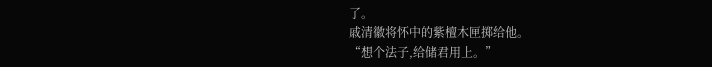了。
戚清徽将怀中的紫檀木匣掷给他。
“想个法子,给储君用上。”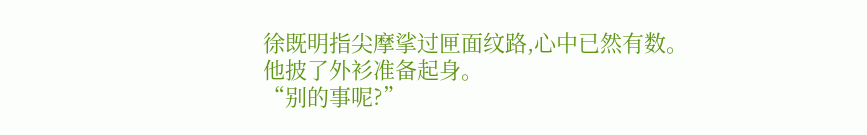徐既明指尖摩挲过匣面纹路,心中已然有数。
他披了外衫准备起身。
“别的事呢?”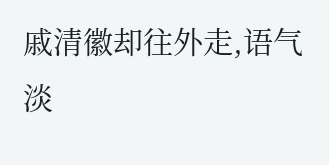戚清徽却往外走,语气淡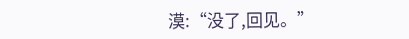漠:“没了,回见。”